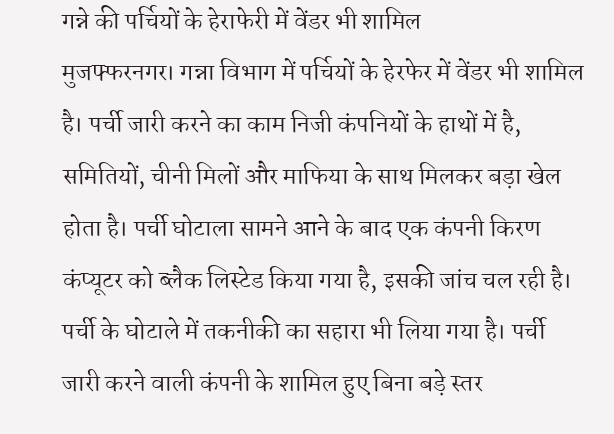गन्ने की पर्चियों के हेराफेरी में वेंडर भी शामिल
मुजफ्फरनगर। गन्ना विभाग में पर्चियों के हेरफेर में वेंडर भी शामिल है। पर्ची जारी करने का काम निजी कंपनियों के हाथों में है, समितियों, चीनी मिलों और माफिया के साथ मिलकर बड़ा खेल होता है। पर्ची घोटाला सामने आने के बाद एक कंपनी किरण कंप्यूटर को ब्लैक लिस्टेड किया गया है, इसकी जांच चल रही है।
पर्ची के घोटाले में तकनीकी का सहारा भी लिया गया है। पर्ची जारी करने वाली कंपनी के शामिल हुए बिना बड़े स्तर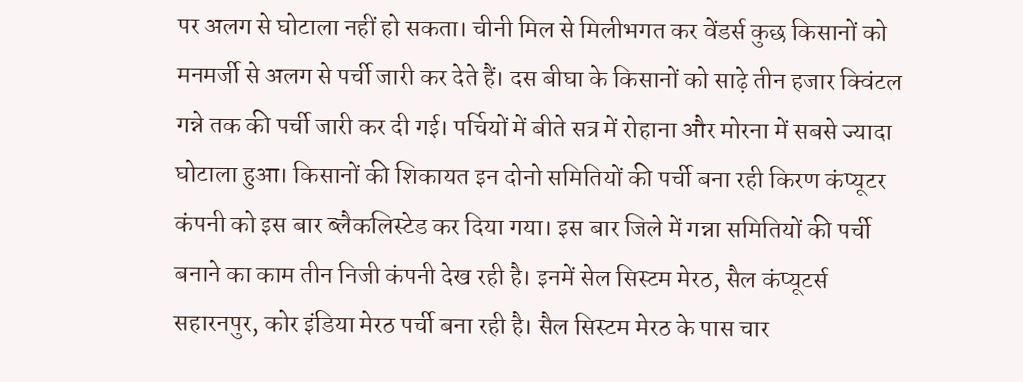पर अलग से घोटाला नहीं हो सकता। चीनी मिल से मिलीभगत कर वेंडर्स कुछ किसानों को मनमर्जी से अलग से पर्ची जारी कर देते हैं। दस बीघा के किसानों को साढ़े तीन हजार क्विंटल गन्ने तक की पर्ची जारी कर दी गई। पर्चियों में बीते सत्र में रोहाना और मोरना में सबसे ज्यादा घोटाला हुआ। किसानों की शिकायत इन दोनो समितियों की पर्ची बना रही किरण कंप्यूटर कंपनी को इस बार ब्लैकलिस्टेड कर दिया गया। इस बार जिले में गन्ना समितियों की पर्ची बनाने का काम तीन निजी कंपनी देख रही है। इनमें सेल सिस्टम मेरठ, सैल कंप्यूटर्स सहारनपुर, कोर इंडिया मेरठ पर्ची बना रही है। सैल सिस्टम मेरठ के पास चार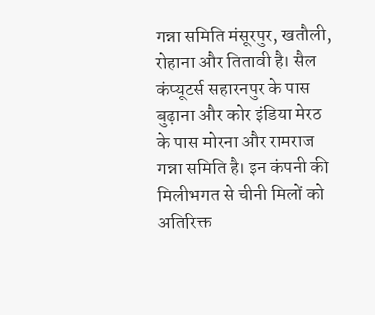गन्ना समिति मंसूरपुर, खतौली, रोहाना और तितावी है। सैल कंप्यूटर्स सहारनपुर के पास बुढ़ाना और कोर इंडिया मेरठ के पास मोरना और रामराज गन्ना समिति है। इन कंपनी की मिलीभगत से चीनी मिलों को अतिरिक्त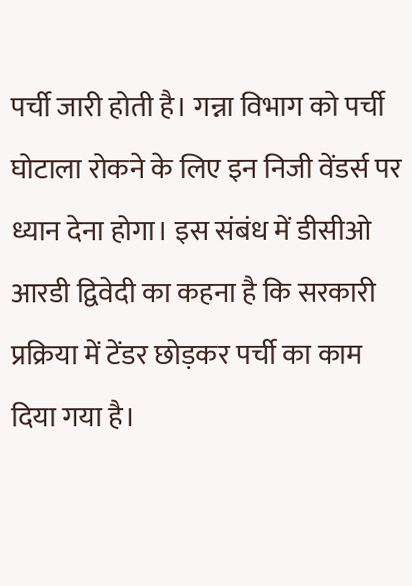पर्ची जारी होती है। गन्ना विभाग को पर्ची घोटाला रोकने के लिए इन निजी वेंडर्स पर ध्यान देना होगा। इस संबंध में डीसीओ आरडी द्विवेदी का कहना है कि सरकारी प्रक्रिया में टेंडर छोड़कर पर्ची का काम दिया गया है।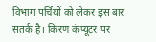विभाग पर्चियों को लेकर इस बार सतर्क है। किरण कंप्यूटर पर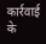कार्रवाई के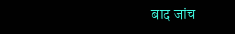बाद जांच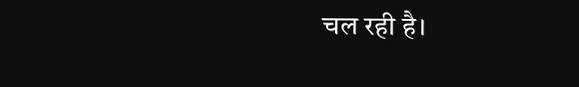चल रही है।